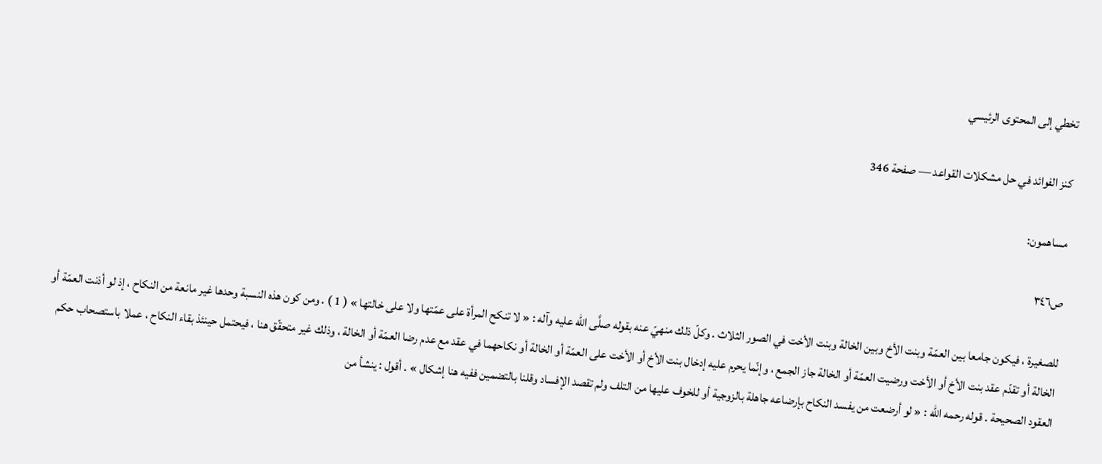تخطي إلى المحتوى الرئيسي

كنز الفوائد في حل مشكلات القواعد — صفحة 346

مساهمون:

ص٣٤٦

للصغيرة ، فيكون جامعا بين العمّة وبنت الأخ وبين الخالة وبنت الأخت في الصور الثلاث . وكلّ ذلك منهيّ عنه بقوله صلَّى الله عليه وآله : « لا تنكح المرأة على عمّتها ولا على خالتها » ( 1 ) . ومن كون هذه النسبة وحدها غير مانعة من النكاح ، إذ لو أذنت العمّة أو الخالة أو تقدّم عقد بنت الأخ أو الأخت ورضيت العمّة أو الخالة جاز الجمع ، وإنّما يحرم عليه إدخال بنت الأخ أو الأخت على العمّة أو الخالة أو نكاحهما في عقد مع عدم رضا العمّة أو الخالة ، وذلك غير متحقّق هنا ، فيحتمل حينئذ بقاء النكاح ، عملا باستصحاب حكم العقود الصحيحة . قوله رحمه الله : « لو أرضعت من يفسد النكاح بإرضاعه جاهلة بالزوجية أو للخوف عليها من التلف ولم تقصد الإفساد وقلنا بالتضمين ففيه هنا إشكال » . أقول : ينشأ من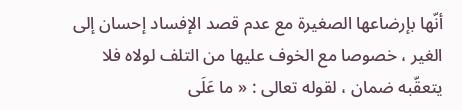أنّها بإرضاعها الصغيرة مع عدم قصد الإفساد إحسان إلى الغير ، خصوصا مع الخوف عليها من التلف لولاه فلا يتعقّبه ضمان ، لقوله تعالى : « ما عَلَى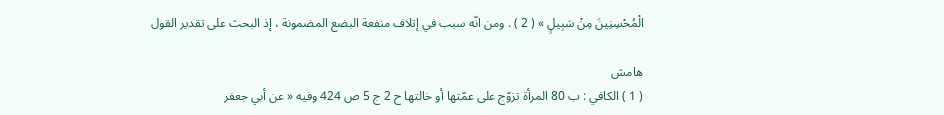الْمُحْسِنِينَ مِنْ سَبِيلٍ » ( 2 ) . ومن انّه سبب في إتلاف منفعة البضع المضمونة ، إذ البحث على تقدير القول

هامش
( 1 ) الكافي : ب 80 المرأة تزوّج على عمّتها أو خالتها ح 2 ج 5 ص 424 وفيه « عن أبي جعفر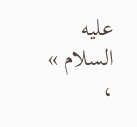عليه السلام » ،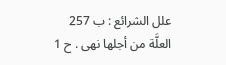علل الشرائع : ب 257 العلَّة من أجلها نهى . ح 1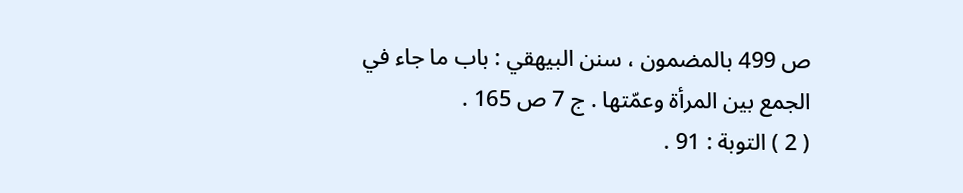ص 499 بالمضمون ، سنن البيهقي : باب ما جاء في الجمع بين المرأة وعمّتها . ج 7 ص 165 .
( 2 ) التوبة : 91 .